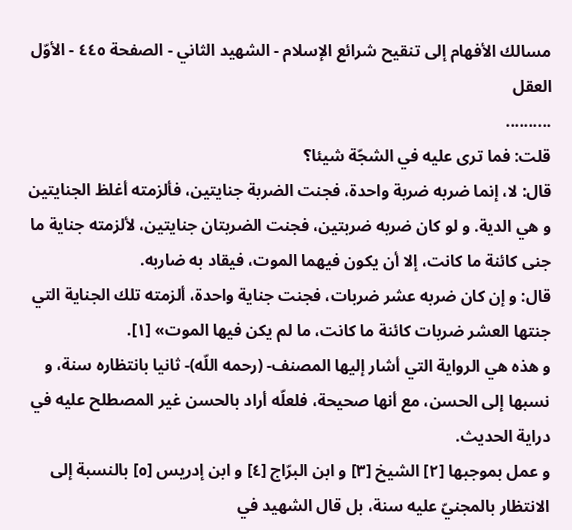مسالك الأفهام إلى تنقيح شرائع الإسلام - الشهيد الثاني - الصفحة ٤٤٥ - الأوّل العقل
..........
قلت: فما ترى عليه في الشجّة شيئا؟
قال: لا، إنما ضربه ضربة واحدة، فجنت الضربة جنايتين، فألزمته أغلظ الجنايتين و هي الدية. و لو كان ضربه ضربتين، فجنت الضربتان جنايتين، لألزمته جناية ما جنى كائنة ما كانت، إلا أن يكون فيهما الموت، فيقاد به ضاربه.
قال: و إن كان ضربه عشر ضربات، فجنت جناية واحدة، ألزمته تلك الجناية التي جنتها العشر ضربات كائنة ما كانت، ما لم يكن فيها الموت» [١].
و هذه هي الرواية التي أشار إليها المصنف- (رحمه اللّه)- ثانيا بانتظاره سنة، و نسبها إلى الحسن، مع أنها صحيحة، فلعلّه أراد بالحسن غير المصطلح عليه في دراية الحديث.
و عمل بموجبها [٢] الشيخ [٣] و ابن البرّاج [٤] و ابن إدريس [٥] بالنسبة إلى الانتظار بالمجنيّ عليه سنة، بل قال الشهيد في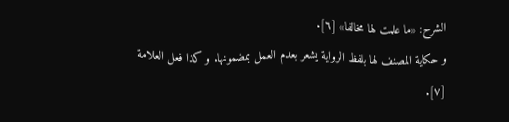الشرح: «ما علمت لها مخالفا» [٦].
و حكاية المصنف لها بلفظ الرواية يشعر بعدم العمل بمضمونها. و كذا فعل العلامة [٧].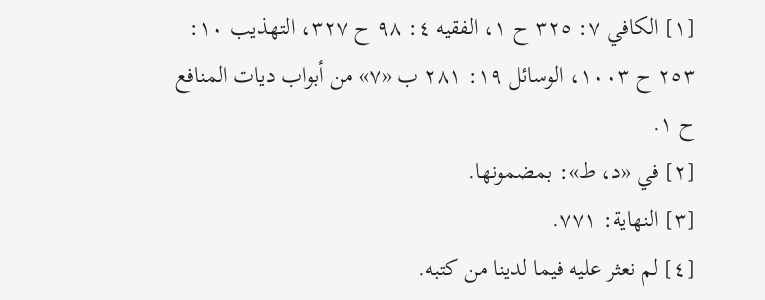[١] الكافي ٧: ٣٢٥ ح ١، الفقيه ٤: ٩٨ ح ٣٢٧، التهذيب ١٠: ٢٥٣ ح ١٠٠٣، الوسائل ١٩: ٢٨١ ب «٧» من أبواب ديات المنافع ح ١.
[٢] في «د، ط»: بمضمونها.
[٣] النهاية: ٧٧١.
[٤] لم نعثر عليه فيما لدينا من كتبه.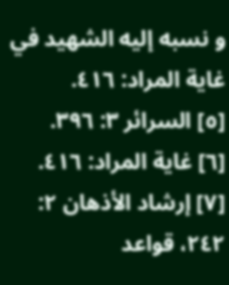و نسبه إليه الشهيد في غاية المراد: ٤١٦.
[٥] السرائر ٣: ٣٩٦.
[٦] غاية المراد: ٤١٦.
[٧] إرشاد الأذهان ٢: ٢٤٢، قواعد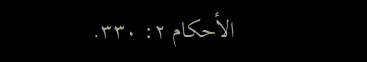الأحكام ٢: ٣٣٠.